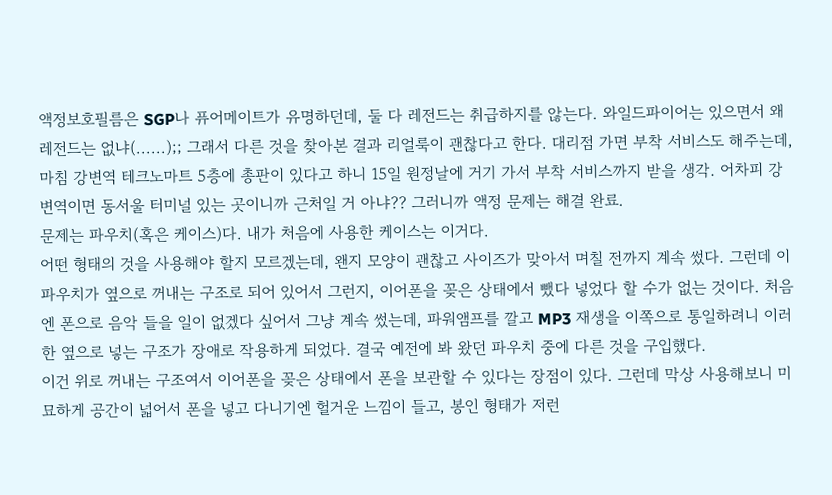액정보호필름은 SGP나 퓨어메이트가 유명하던데, 둘 다 레전드는 취급하지를 않는다. 와일드파이어는 있으면서 왜 레전드는 없냐(......);; 그래서 다른 것을 찾아본 결과 리얼룩이 괜찮다고 한다. 대리점 가면 부착 서비스도 해주는데, 마침 강변역 테크노마트 5층에 총판이 있다고 하니 15일 원정날에 거기 가서 부착 서비스까지 받을 생각. 어차피 강변역이면 동서울 터미널 있는 곳이니까 근처일 거 아냐?? 그러니까 액정 문제는 해결 완료.
문제는 파우치(혹은 케이스)다. 내가 처음에 사용한 케이스는 이거다.
어떤 형태의 것을 사용해야 할지 모르겠는데, 왠지 모양이 괜찮고 사이즈가 맞아서 며칠 전까지 계속 썼다. 그런데 이 파우치가 옆으로 꺼내는 구조로 되어 있어서 그런지, 이어폰을 꽂은 상태에서 뺐다 넣었다 할 수가 없는 것이다. 처음엔 폰으로 음악 들을 일이 없겠다 싶어서 그냥 계속 썼는데, 파워앰프를 깔고 MP3 재생을 이쪽으로 통일하려니 이러한 옆으로 넣는 구조가 장애로 작용하게 되었다. 결국 예전에 봐 왔던 파우치 중에 다른 것을 구입했다.
이건 위로 꺼내는 구조여서 이어폰을 꽂은 상태에서 폰을 보관할 수 있다는 장점이 있다. 그런데 막상 사용해보니 미묘하게 공간이 넓어서 폰을 넣고 다니기엔 헐거운 느낌이 들고, 봉인 형태가 저런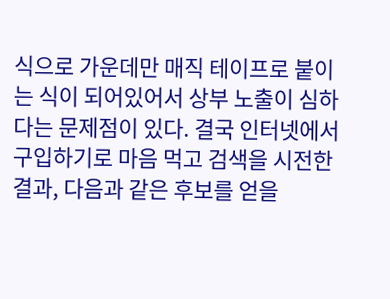식으로 가운데만 매직 테이프로 붙이는 식이 되어있어서 상부 노출이 심하다는 문제점이 있다. 결국 인터넷에서 구입하기로 마음 먹고 검색을 시전한 결과, 다음과 같은 후보를 얻을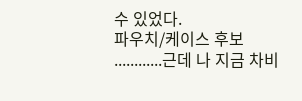수 있었다.
파우치/케이스 후보
............근데 나 지금 차비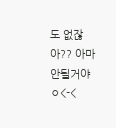도 없잖아?? 아마 안될거야 ㅇ<-<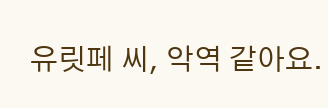유릿페 씨, 악역 같아요.